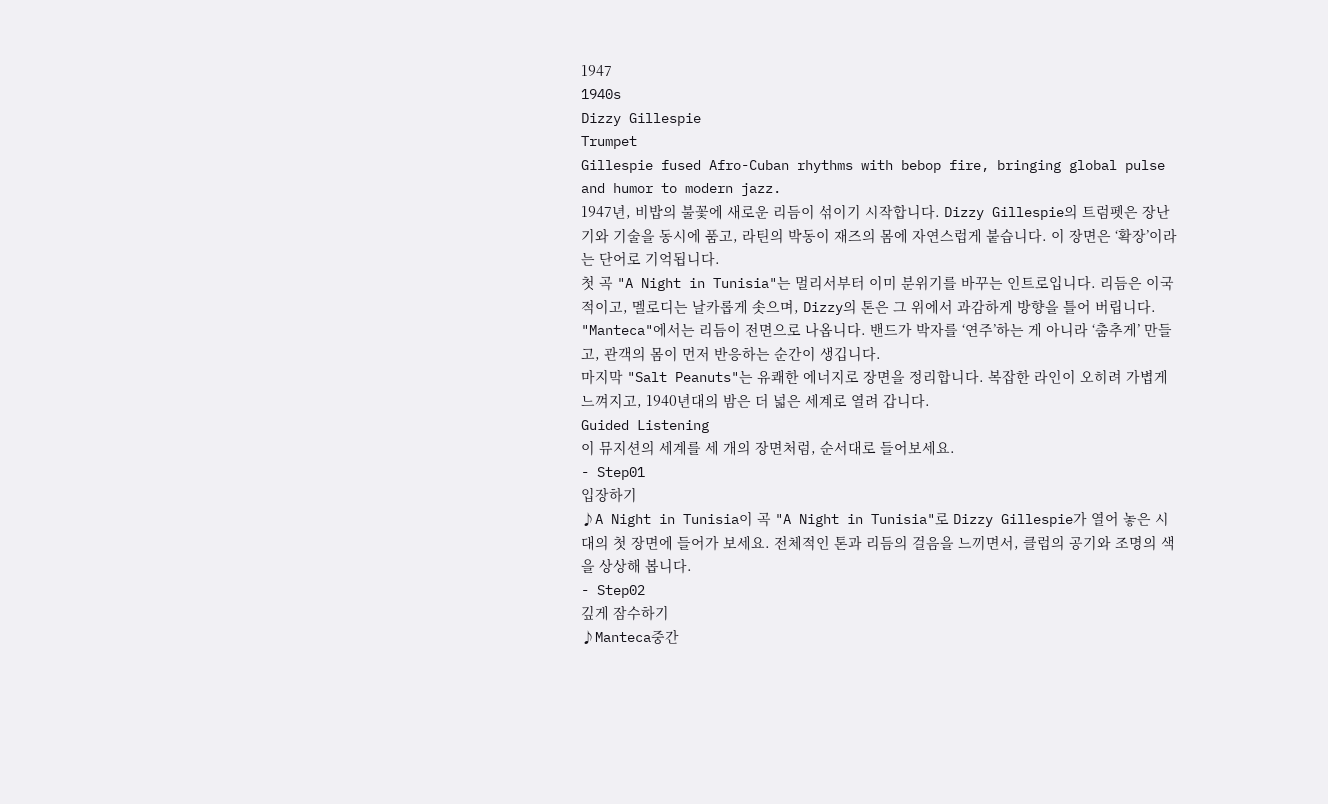1947
1940s
Dizzy Gillespie
Trumpet
Gillespie fused Afro-Cuban rhythms with bebop fire, bringing global pulse and humor to modern jazz.
1947년, 비밥의 불꽃에 새로운 리듬이 섞이기 시작합니다. Dizzy Gillespie의 트럼펫은 장난기와 기술을 동시에 품고, 라틴의 박동이 재즈의 몸에 자연스럽게 붙습니다. 이 장면은 ‘확장’이라는 단어로 기억됩니다.
첫 곡 "A Night in Tunisia"는 멀리서부터 이미 분위기를 바꾸는 인트로입니다. 리듬은 이국적이고, 멜로디는 날카롭게 솟으며, Dizzy의 톤은 그 위에서 과감하게 방향을 틀어 버립니다.
"Manteca"에서는 리듬이 전면으로 나옵니다. 밴드가 박자를 ‘연주’하는 게 아니라 ‘춤추게’ 만들고, 관객의 몸이 먼저 반응하는 순간이 생깁니다.
마지막 "Salt Peanuts"는 유쾌한 에너지로 장면을 정리합니다. 복잡한 라인이 오히려 가볍게 느껴지고, 1940년대의 밤은 더 넓은 세계로 열려 갑니다.
Guided Listening
이 뮤지션의 세계를 세 개의 장면처럼, 순서대로 들어보세요.
- Step01
입장하기
♪A Night in Tunisia이 곡 "A Night in Tunisia"로 Dizzy Gillespie가 열어 놓은 시대의 첫 장면에 들어가 보세요. 전체적인 톤과 리듬의 걸음을 느끼면서, 클럽의 공기와 조명의 색을 상상해 봅니다.
- Step02
깊게 잠수하기
♪Manteca중간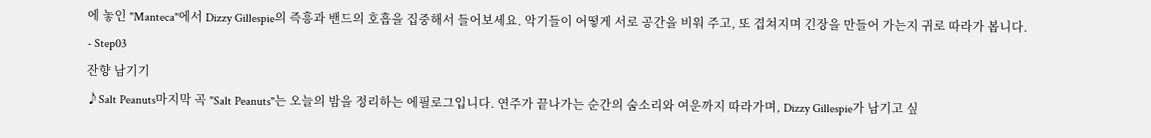에 놓인 "Manteca"에서 Dizzy Gillespie의 즉흥과 밴드의 호흡을 집중해서 들어보세요. 악기들이 어떻게 서로 공간을 비워 주고, 또 겹쳐지며 긴장을 만들어 가는지 귀로 따라가 봅니다.
- Step03
잔향 남기기
♪Salt Peanuts마지막 곡 "Salt Peanuts"는 오늘의 밤을 정리하는 에필로그입니다. 연주가 끝나가는 순간의 숨소리와 여운까지 따라가며, Dizzy Gillespie가 남기고 싶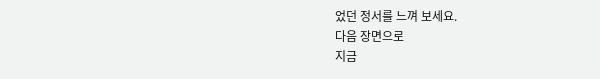었던 정서를 느껴 보세요.
다음 장면으로
지금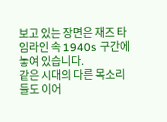보고 있는 장면은 재즈 타임라인 속 1940s 구간에 놓여 있습니다.
같은 시대의 다른 목소리들도 이어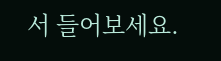서 들어보세요.